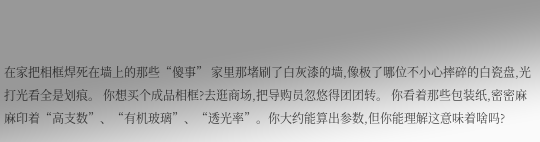在家把相框焊死在墙上的那些“傻事” 家里那堵刷了白灰漆的墙,像极了哪位不小心摔碎的白瓷盘,光打光看全是划痕。 你想买个成品相框?去逛商场,把导购员忽悠得团团转。 你看着那些包装纸,密密麻麻印着“高支数”、“有机玻璃”、“透光率”。你大约能算出参数,但你能理解这意味着啥吗?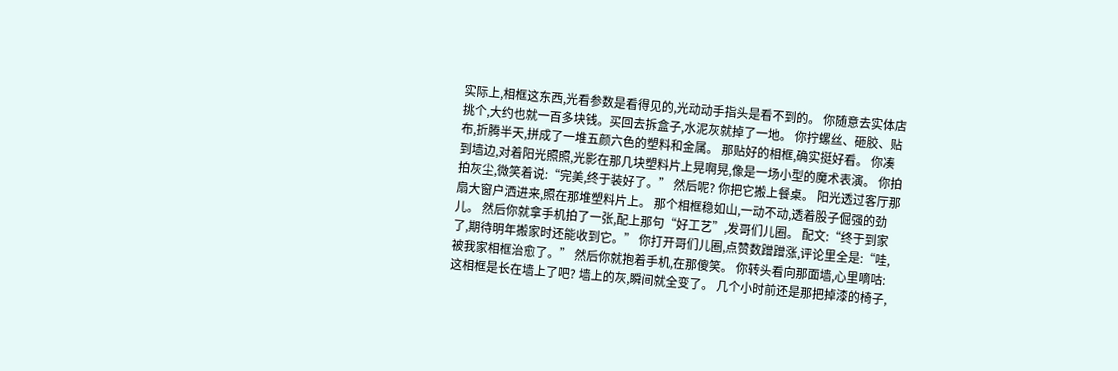实际上,相框这东西,光看参数是看得见的,光动动手指头是看不到的。 你随意去实体店挑个,大约也就一百多块钱。买回去拆盒子,水泥灰就掉了一地。 你拧螺丝、砸胶、贴布,折腾半天,拼成了一堆五颜六色的塑料和金属。 那贴好的相框,确实挺好看。 你凑到墙边,对着阳光照照,光影在那几块塑料片上晃啊晃,像是一场小型的魔术表演。 你拍拍灰尘,微笑着说:“完美,终于装好了。” 然后呢? 你把它搬上餐桌。 阳光透过客厅那扇大窗户洒进来,照在那堆塑料片上。 那个相框稳如山,一动不动,透着股子倔强的劲儿。 然后你就拿手机拍了一张,配上那句“好工艺”,发哥们儿圈。 配文:“终于到家了,期待明年搬家时还能收到它。” 你打开哥们儿圈,点赞数蹭蹭涨,评论里全是:“哇,被我家相框治愈了。” 然后你就抱着手机,在那傻笑。 你转头看向那面墙,心里嘀咕:这相框是长在墙上了吧? 墙上的灰,瞬间就全变了。 几个小时前还是那把掉漆的椅子,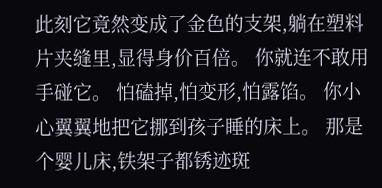此刻它竟然变成了金色的支架,躺在塑料片夹缝里,显得身价百倍。 你就连不敢用手碰它。 怕磕掉,怕变形,怕露馅。 你小心翼翼地把它挪到孩子睡的床上。 那是个婴儿床,铁架子都锈迹斑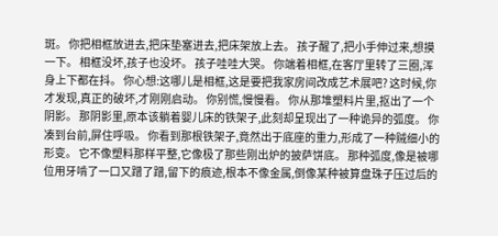斑。 你把相框放进去,把床垫塞进去,把床架放上去。 孩子醒了,把小手伸过来,想摸一下。 相框没坏,孩子也没坏。 孩子哇哇大哭。 你端着相框,在客厅里转了三圈,浑身上下都在抖。 你心想:这哪儿是相框,这是要把我家房间改成艺术展吧? 这时候,你才发现,真正的破坏,才刚刚启动。 你别慌,慢慢看。 你从那堆塑料片里,抠出了一个阴影。 那阴影里,原本该躺着婴儿床的铁架子,此刻却呈现出了一种诡异的弧度。 你凑到台前,屏住呼吸。 你看到那根铁架子,竟然出于底座的重力,形成了一种贼细小的形变。 它不像塑料那样平整,它像极了那些刚出炉的披萨饼底。 那种弧度,像是被哪位用牙啃了一口又蹭了蹭,留下的痕迹,根本不像金属,倒像某种被算盘珠子压过后的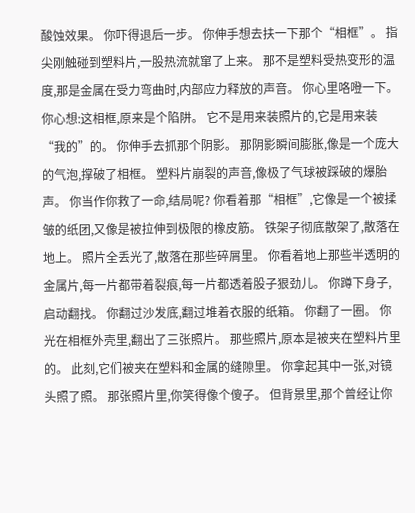酸蚀效果。 你吓得退后一步。 你伸手想去扶一下那个“相框”。 指尖刚触碰到塑料片,一股热流就窜了上来。 那不是塑料受热变形的温度,那是金属在受力弯曲时,内部应力释放的声音。 你心里咯噔一下。 你心想:这相框,原来是个陷阱。 它不是用来装照片的,它是用来装“我的”的。 你伸手去抓那个阴影。 那阴影瞬间膨胀,像是一个庞大的气泡,撑破了相框。 塑料片崩裂的声音,像极了气球被踩破的爆胎声。 你当作你救了一命,结局呢? 你看着那“相框”,它像是一个被揉皱的纸团,又像是被拉伸到极限的橡皮筋。 铁架子彻底散架了,散落在地上。 照片全丢光了,散落在那些碎屑里。 你看着地上那些半透明的金属片,每一片都带着裂痕,每一片都透着股子狠劲儿。 你蹲下身子,启动翻找。 你翻过沙发底,翻过堆着衣服的纸箱。 你翻了一圈。 你光在相框外壳里,翻出了三张照片。 那些照片,原本是被夹在塑料片里的。 此刻,它们被夹在塑料和金属的缝隙里。 你拿起其中一张,对镜头照了照。 那张照片里,你笑得像个傻子。 但背景里,那个曾经让你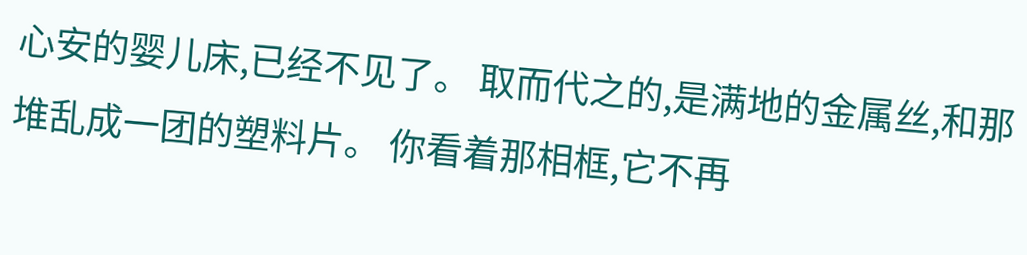心安的婴儿床,已经不见了。 取而代之的,是满地的金属丝,和那堆乱成一团的塑料片。 你看着那相框,它不再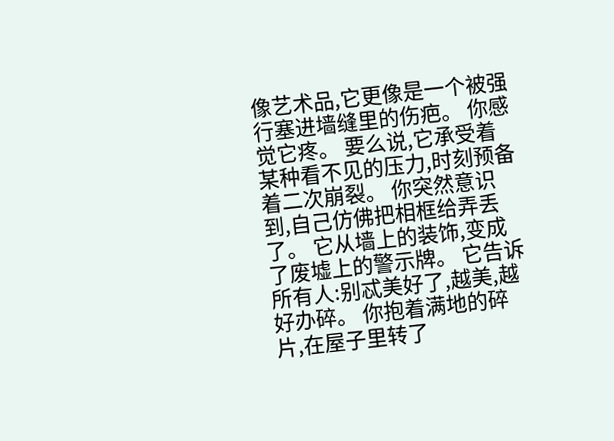像艺术品,它更像是一个被强行塞进墙缝里的伤疤。 你感觉它疼。 要么说,它承受着某种看不见的压力,时刻预备着二次崩裂。 你突然意识到,自己仿佛把相框给弄丢了。 它从墙上的装饰,变成了废墟上的警示牌。 它告诉所有人:别忒美好了,越美,越好办碎。 你抱着满地的碎片,在屋子里转了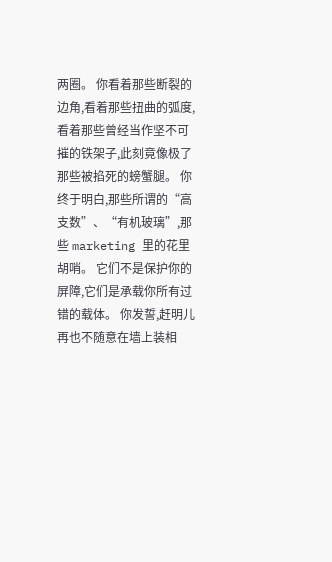两圈。 你看着那些断裂的边角,看着那些扭曲的弧度,看着那些曾经当作坚不可摧的铁架子,此刻竟像极了那些被掐死的螃蟹腿。 你终于明白,那些所谓的“高支数”、“有机玻璃”,那些 marketing 里的花里胡哨。 它们不是保护你的屏障,它们是承载你所有过错的载体。 你发誓,赶明儿再也不随意在墙上装相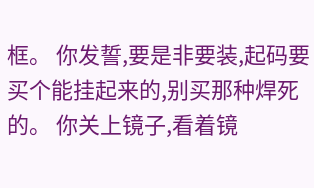框。 你发誓,要是非要装,起码要买个能挂起来的,别买那种焊死的。 你关上镜子,看着镜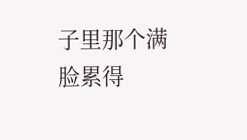子里那个满脸累得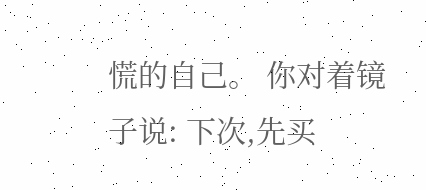慌的自己。 你对着镜子说: 下次,先买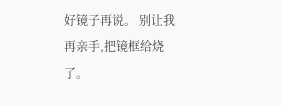好镜子再说。 别让我再亲手,把镜框给烧了。